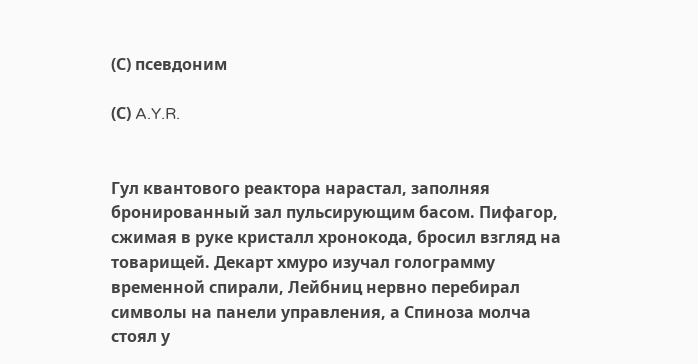(С) псевдоним

(С) A.Y.R.


Гул квантового реактора нарастал, заполняя бронированный зал пульсирующим басом. Пифагор, сжимая в руке кристалл хронокода, бросил взгляд на товарищей. Декарт хмуро изучал голограмму временной спирали, Лейбниц нервно перебирал символы на панели управления, а Спиноза молча стоял у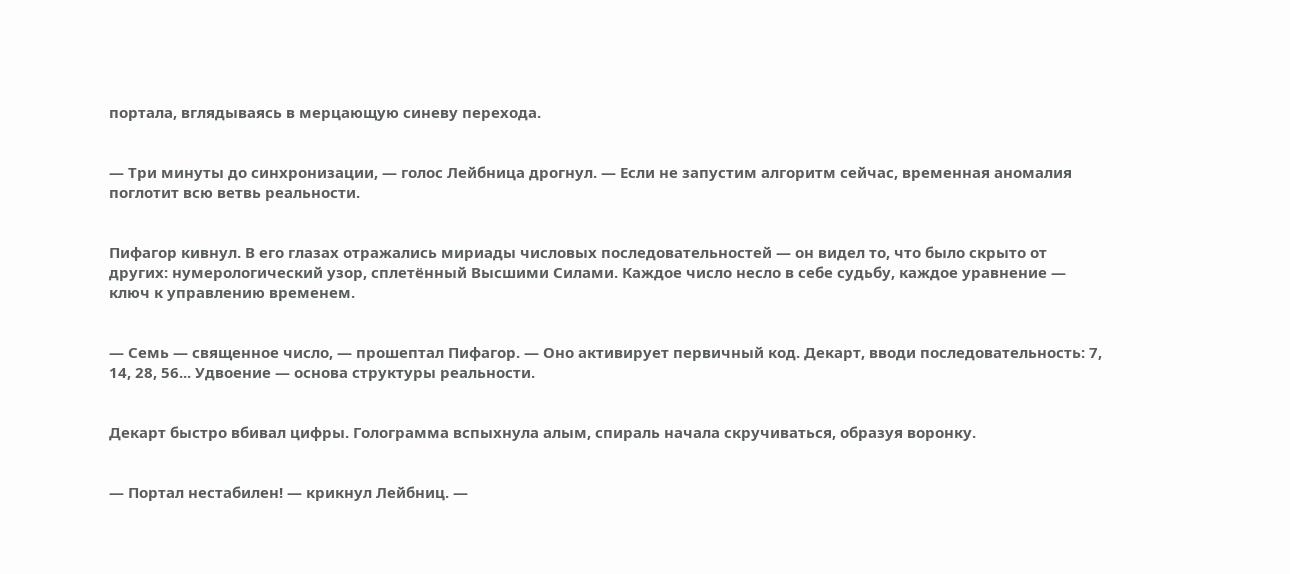портала, вглядываясь в мерцающую синеву перехода.


— Три минуты до синхронизации, — голос Лейбница дрогнул. — Если не запустим алгоритм сейчас, временная аномалия поглотит всю ветвь реальности.


Пифагор кивнул. В его глазах отражались мириады числовых последовательностей — он видел то, что было скрыто от других: нумерологический узор, сплетённый Высшими Силами. Каждое число несло в себе судьбу, каждое уравнение — ключ к управлению временем.


— Семь — священное число, — прошептал Пифагор. — Оно активирует первичный код. Декарт, вводи последовательность: 7, 14, 28, 56... Удвоение — основа структуры реальности.


Декарт быстро вбивал цифры. Голограмма вспыхнула алым, спираль начала скручиваться, образуя воронку.


— Портал нестабилен! — крикнул Лейбниц. —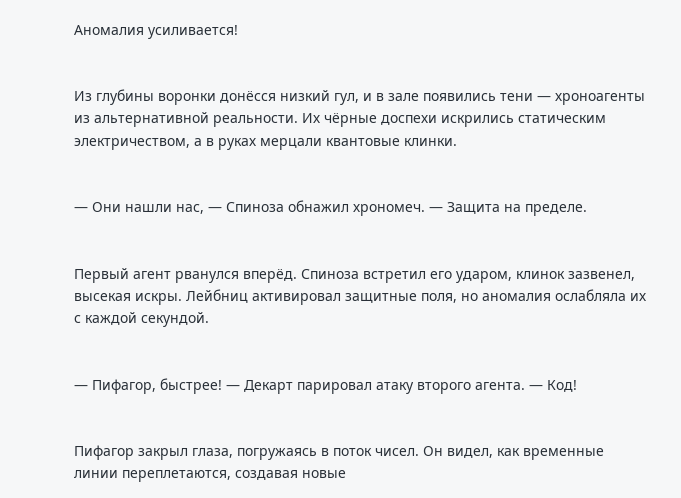Аномалия усиливается!


Из глубины воронки донёсся низкий гул, и в зале появились тени — хроноагенты из альтернативной реальности. Их чёрные доспехи искрились статическим электричеством, а в руках мерцали квантовые клинки.


— Они нашли нас, — Спиноза обнажил хрономеч. — Защита на пределе.


Первый агент рванулся вперёд. Спиноза встретил его ударом, клинок зазвенел, высекая искры. Лейбниц активировал защитные поля, но аномалия ослабляла их с каждой секундой.


— Пифагор, быстрее! — Декарт парировал атаку второго агента. — Код!


Пифагор закрыл глаза, погружаясь в поток чисел. Он видел, как временные линии переплетаются, создавая новые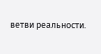ветви реальности.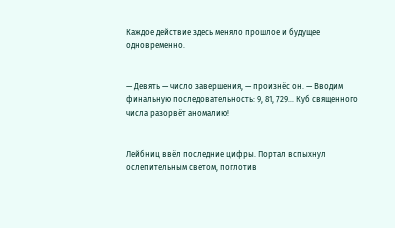Каждое действие здесь меняло прошлое и будущее одновременно.


— Девять — число завершения, — произнёс он. — Вводим финальную последовательность: 9, 81, 729... Куб священного числа разорвёт аномалию!


Лейбниц ввёл последние цифры. Портал вспыхнул ослепительным светом, поглотив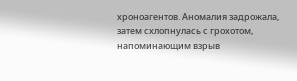хроноагентов. Аномалия задрожала, затем схлопнулась с грохотом, напоминающим взрыв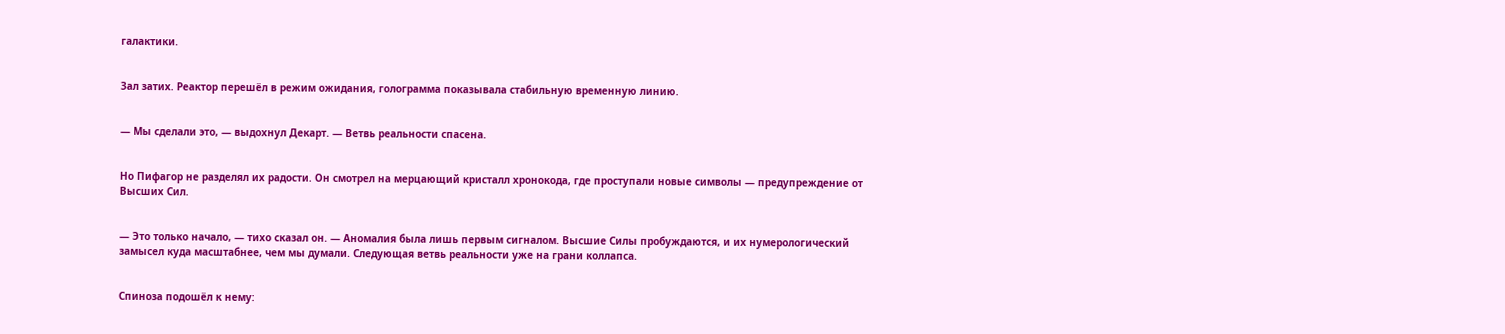галактики.


Зал затих. Реактор перешёл в режим ожидания, голограмма показывала стабильную временную линию.


— Мы сделали это, — выдохнул Декарт. — Ветвь реальности спасена.


Но Пифагор не разделял их радости. Он смотрел на мерцающий кристалл хронокода, где проступали новые символы — предупреждение от Высших Сил.


— Это только начало, — тихо сказал он. — Аномалия была лишь первым сигналом. Высшие Силы пробуждаются, и их нумерологический замысел куда масштабнее, чем мы думали. Следующая ветвь реальности уже на грани коллапса.


Спиноза подошёл к нему: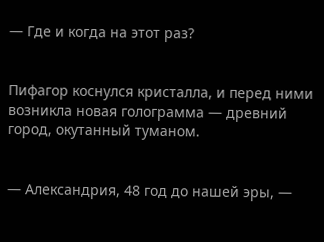— Где и когда на этот раз?


Пифагор коснулся кристалла, и перед ними возникла новая голограмма — древний город, окутанный туманом.


— Александрия, 48 год до нашей эры, —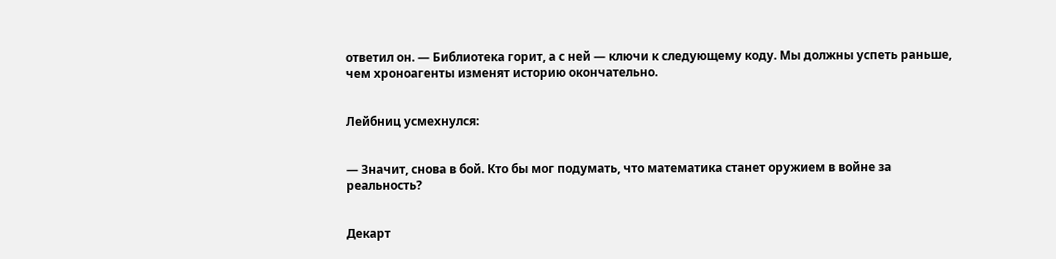ответил он. — Библиотека горит, а с ней — ключи к следующему коду. Мы должны успеть раньше, чем хроноагенты изменят историю окончательно.


Лейбниц усмехнулся:


— Значит, снова в бой. Кто бы мог подумать, что математика станет оружием в войне за реальность?


Декарт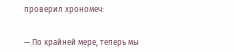проверил хрономеч:


— По крайней мере, теперь мы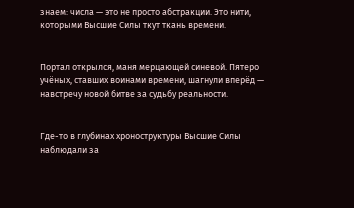знаем: числа — это не просто абстракции. Это нити, которыми Высшие Силы ткут ткань времени.


Портал открылся, маня мерцающей синевой. Пятеро учёных, ставших воинами времени, шагнули вперёд — навстречу новой битве за судьбу реальности.


Где-то в глубинах хроноструктуры Высшие Силы наблюдали за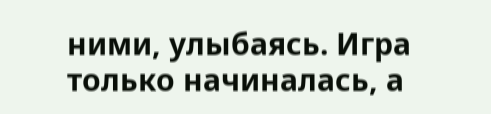ними, улыбаясь. Игра только начиналась, а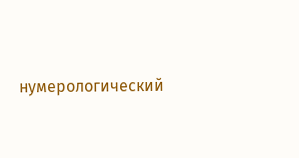нумерологический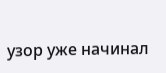узор уже начинал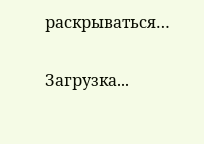раскрываться…

Загрузка...